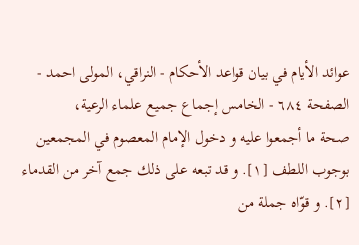عوائد الأيام في بيان قواعد الأحكام - النراقي، المولى احمد - الصفحة ٦٨٤ - الخامس إجماع جميع علماء الرعية،
صحة ما أجمعوا عليه و دخول الإمام المعصوم في المجمعين بوجوب اللطف [١]. و قد تبعه على ذلك جمع آخر من القدماء [٢]. و قوّاه جملة من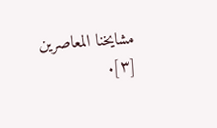مشايخنا المعاصرين [٣].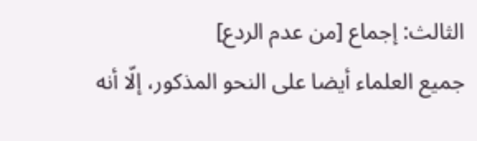الثالث: إجماع [من عدم الردع]
جميع العلماء أيضا على النحو المذكور، إلّا أنه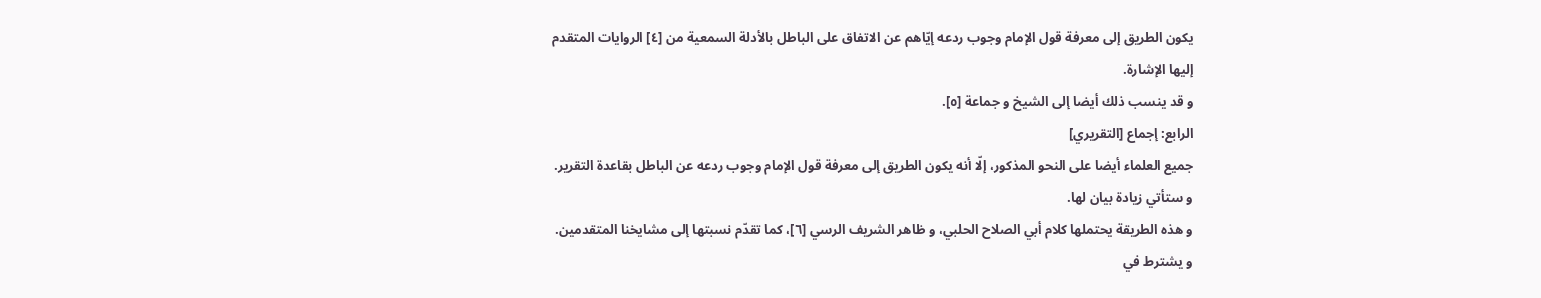يكون الطريق إلى معرفة قول الإمام وجوب ردعه إيّاهم عن الاتفاق على الباطل بالأدلة السمعية من [٤] الروايات المتقدم إليها الإشارة.
و قد ينسب ذلك أيضا إلى الشيخ و جماعة [٥].
الرابع: إجماع [التقريري]
جميع العلماء أيضا على النحو المذكور، إلّا أنه يكون الطريق إلى معرفة قول الإمام وجوب ردعه عن الباطل بقاعدة التقرير. و ستأتي زيادة بيان لها.
و هذه الطريقة يحتملها كلام أبي الصلاح الحلبي، و ظاهر الشريف الرسي [٦]، كما تقدّم نسبتها إلى مشايخنا المتقدمين.
و يشترط في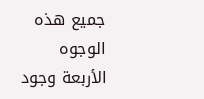جميع هذه الوجوه الأربعة وجود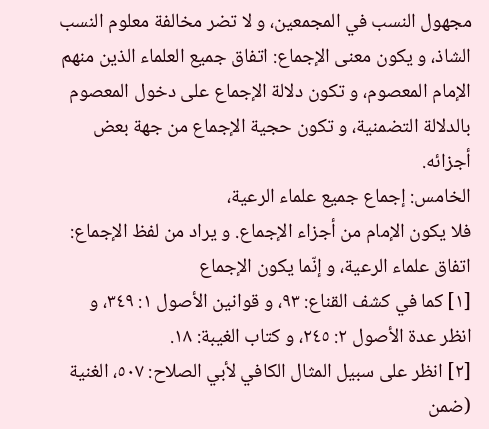مجهول النسب في المجمعين، و لا تضر مخالفة معلوم النسب الشاذ، و يكون معنى الإجماع: اتفاق جميع العلماء الذين منهم الإمام المعصوم، و تكون دلالة الإجماع على دخول المعصوم بالدلالة التضمنية، و تكون حجية الإجماع من جهة بعض أجزائه.
الخامس: إجماع جميع علماء الرعية،
فلا يكون الإمام من أجزاء الإجماع. و يراد من لفظ الإجماع: اتفاق علماء الرعية، و إنّما يكون الإجماع
[١] كما في كشف القناع: ٩٣، و قوانين الأصول ١: ٣٤٩، و انظر عدة الأصول ٢: ٢٤٥، و كتاب الغيبة: ١٨.
[٢] انظر على سبيل المثال الكافي لأبي الصلاح: ٥٠٧، الغنية (ضمن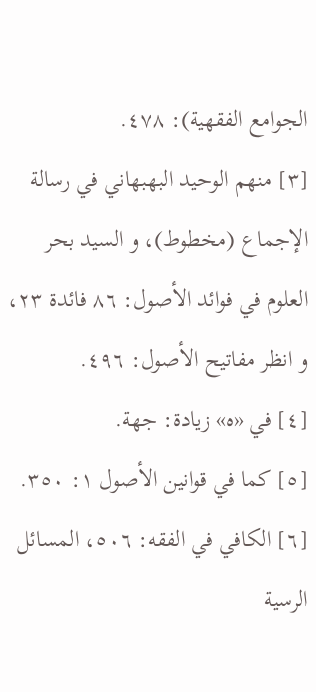الجوامع الفقهية): ٤٧٨.
[٣] منهم الوحيد البهبهاني في رسالة الإجماع (مخطوط)، و السيد بحر العلوم في فوائد الأصول: ٨٦ فائدة ٢٣، و انظر مفاتيح الأصول: ٤٩٦.
[٤] في «ه» زيادة: جهة.
[٥] كما في قوانين الأصول ١: ٣٥٠.
[٦] الكافي في الفقه: ٥٠٦، المسائل الرسية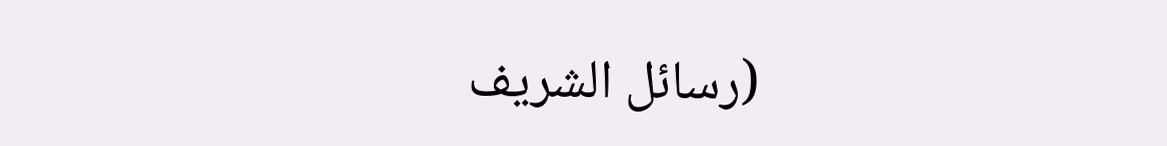(رسائل الشريف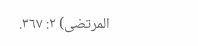المرتضى) ٢: ٣٦٧.